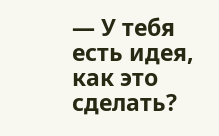— У тебя есть идея, как это сделать?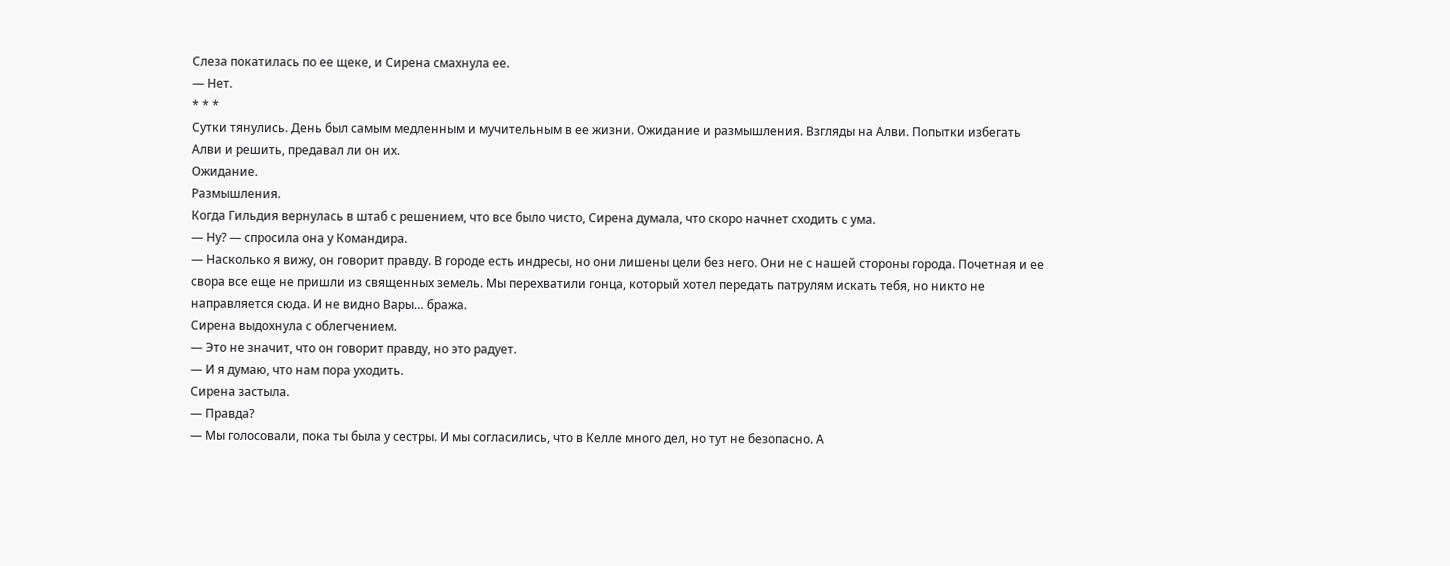Слеза покатилась по ее щеке, и Сирена смахнула ее.
— Нет.
* * *
Сутки тянулись. День был самым медленным и мучительным в ее жизни. Ожидание и размышления. Взгляды на Алви. Попытки избегать Алви и решить, предавал ли он их.
Ожидание.
Размышления.
Когда Гильдия вернулась в штаб с решением, что все было чисто, Сирена думала, что скоро начнет сходить с ума.
— Ну? — спросила она у Командира.
— Насколько я вижу, он говорит правду. В городе есть индресы, но они лишены цели без него. Они не с нашей стороны города. Почетная и ее свора все еще не пришли из священных земель. Мы перехватили гонца, который хотел передать патрулям искать тебя, но никто не направляется сюда. И не видно Вары… бража.
Сирена выдохнула с облегчением.
— Это не значит, что он говорит правду, но это радует.
— И я думаю, что нам пора уходить.
Сирена застыла.
— Правда?
— Мы голосовали, пока ты была у сестры. И мы согласились, что в Келле много дел, но тут не безопасно. А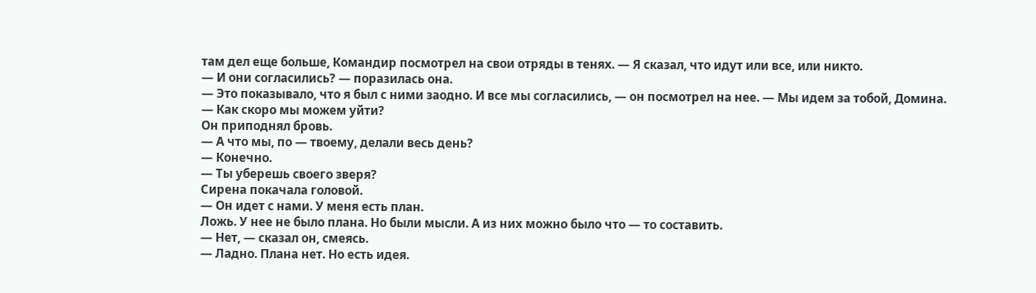там дел еще больше, Командир посмотрел на свои отряды в тенях. — Я сказал, что идут или все, или никто.
— И они согласились? — поразилась она.
— Это показывало, что я был с ними заодно. И все мы согласились, — он посмотрел на нее. — Мы идем за тобой, Домина.
— Как скоро мы можем уйти?
Он приподнял бровь.
— А что мы, по — твоему, делали весь день?
— Конечно.
— Ты уберешь своего зверя?
Сирена покачала головой.
— Он идет с нами. У меня есть план.
Ложь. У нее не было плана. Но были мысли. А из них можно было что — то составить.
— Нет, — сказал он, смеясь.
— Ладно. Плана нет. Но есть идея.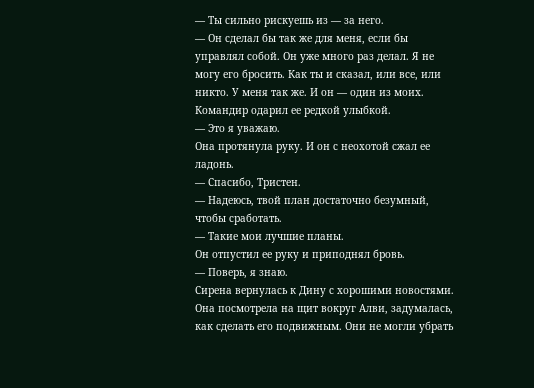— Ты сильно рискуешь из — за него.
— Он сделал бы так же для меня, если бы управлял собой. Он уже много раз делал. Я не могу его бросить. Как ты и сказал, или все, или никто. У меня так же. И он — один из моих.
Командир одарил ее редкой улыбкой.
— Это я уважаю.
Она протянула руку. И он с неохотой сжал ее ладонь.
— Спасибо, Тристен.
— Надеюсь, твой план достаточно безумный, чтобы сработать.
— Такие мои лучшие планы.
Он отпустил ее руку и приподнял бровь.
— Поверь, я знаю.
Сирена вернулась к Дину с хорошими новостями. Она посмотрела на щит вокруг Алви, задумалась, как сделать его подвижным. Они не могли убрать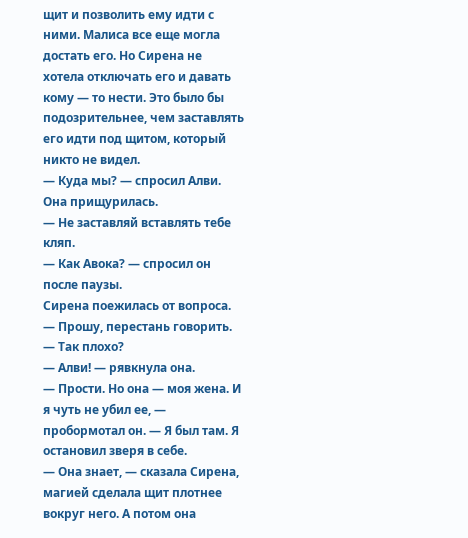щит и позволить ему идти с ними. Малиса все еще могла достать его. Но Сирена не хотела отключать его и давать кому — то нести. Это было бы подозрительнее, чем заставлять его идти под щитом, который никто не видел.
— Куда мы? — спросил Алви.
Она прищурилась.
— Не заставляй вставлять тебе кляп.
— Как Авока? — спросил он после паузы.
Сирена поежилась от вопроса.
— Прошу, перестань говорить.
— Так плохо?
— Алви! — рявкнула она.
— Прости. Но она — моя жена. И я чуть не убил ее, — пробормотал он. — Я был там. Я остановил зверя в себе.
— Она знает, — сказала Сирена, магией сделала щит плотнее вокруг него. А потом она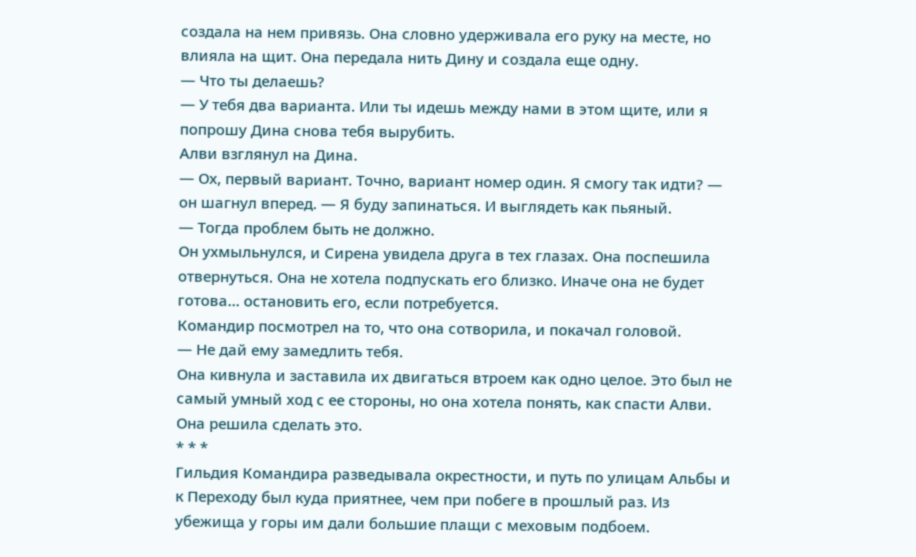создала на нем привязь. Она словно удерживала его руку на месте, но влияла на щит. Она передала нить Дину и создала еще одну.
— Что ты делаешь?
— У тебя два варианта. Или ты идешь между нами в этом щите, или я попрошу Дина снова тебя вырубить.
Алви взглянул на Дина.
— Ох, первый вариант. Точно, вариант номер один. Я смогу так идти? — он шагнул вперед. — Я буду запинаться. И выглядеть как пьяный.
— Тогда проблем быть не должно.
Он ухмыльнулся, и Сирена увидела друга в тех глазах. Она поспешила отвернуться. Она не хотела подпускать его близко. Иначе она не будет готова… остановить его, если потребуется.
Командир посмотрел на то, что она сотворила, и покачал головой.
— Не дай ему замедлить тебя.
Она кивнула и заставила их двигаться втроем как одно целое. Это был не самый умный ход с ее стороны, но она хотела понять, как спасти Алви. Она решила сделать это.
* * *
Гильдия Командира разведывала окрестности, и путь по улицам Альбы и к Переходу был куда приятнее, чем при побеге в прошлый раз. Из убежища у горы им дали большие плащи с меховым подбоем.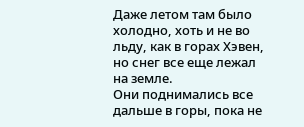Даже летом там было холодно, хоть и не во льду, как в горах Хэвен, но снег все еще лежал на земле.
Они поднимались все дальше в горы, пока не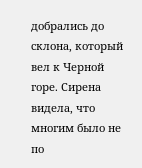добрались до склона, который вел к Черной горе. Сирена видела, что многим было не по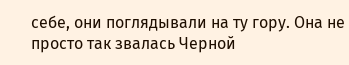себе, они поглядывали на ту гору. Она не просто так звалась Черной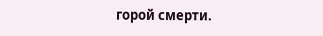горой смерти.